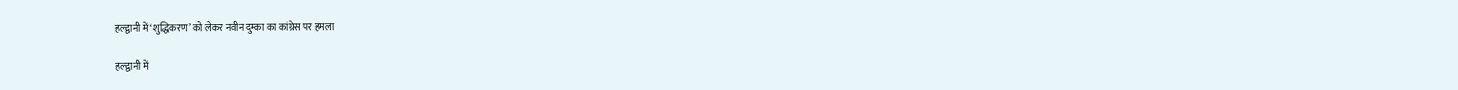हल्द्वानी में ‘शुद्धिकरण’ को लेकर नवीन दुम्का का कांग्रेस पर हमला

हल्द्वानी में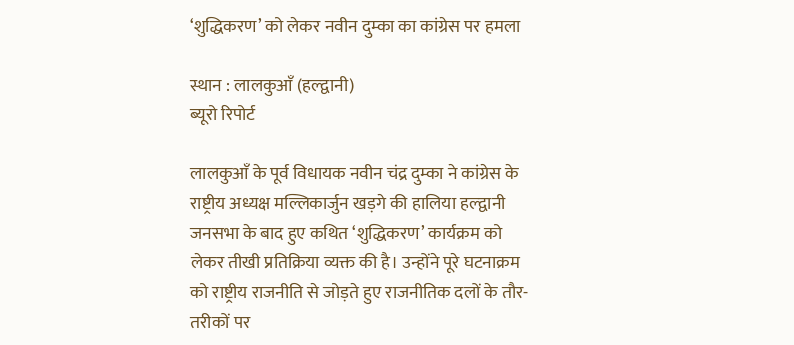‘शुद्धिकरण’ को लेकर नवीन दुम्का का कांग्रेस पर हमला

स्थान : लालकुआँ (हल्द्वानी)
ब्यूरो रिपोर्ट

लालकुआँ के पूर्व विधायक नवीन चंद्र दुम्का ने कांग्रेस के राष्ट्रीय अध्यक्ष मल्लिकार्जुन खड़गे की हालिया हल्द्वानी जनसभा के बाद हुए कथित ‘शुद्धिकरण’ कार्यक्रम को लेकर तीखी प्रतिक्रिया व्यक्त की है। उन्होंने पूरे घटनाक्रम को राष्ट्रीय राजनीति से जोड़ते हुए राजनीतिक दलों के तौर-तरीकों पर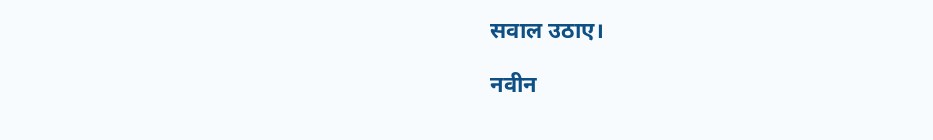सवाल उठाए।

नवीन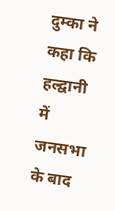दुम्का ने कहा कि हल्द्वानी में जनसभा के बाद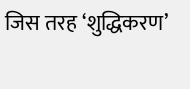जिस तरह ‘शुद्धिकरण’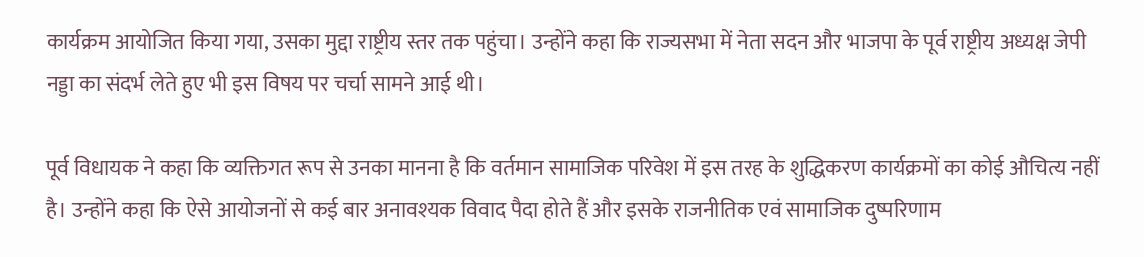कार्यक्रम आयोजित किया गया, उसका मुद्दा राष्ट्रीय स्तर तक पहुंचा। उन्होंने कहा कि राज्यसभा में नेता सदन और भाजपा के पूर्व राष्ट्रीय अध्यक्ष जेपी नड्डा का संदर्भ लेते हुए भी इस विषय पर चर्चा सामने आई थी।

पूर्व विधायक ने कहा कि व्यक्तिगत रूप से उनका मानना है कि वर्तमान सामाजिक परिवेश में इस तरह के शुद्धिकरण कार्यक्रमों का कोई औचित्य नहीं है। उन्होंने कहा कि ऐसे आयोजनों से कई बार अनावश्यक विवाद पैदा होते हैं और इसके राजनीतिक एवं सामाजिक दुष्परिणाम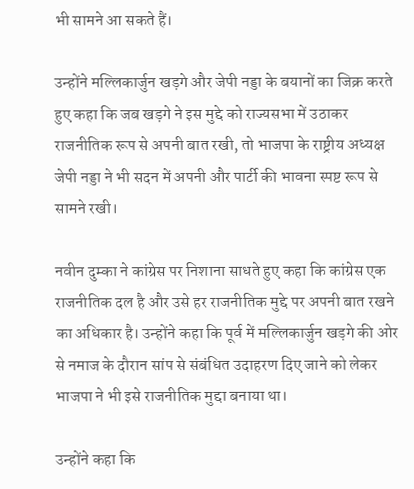भी सामने आ सकते हैं।

उन्होंने मल्लिकार्जुन खड़गे और जेपी नड्डा के बयानों का जिक्र करते हुए कहा कि जब खड़गे ने इस मुद्दे को राज्यसभा में उठाकर राजनीतिक रूप से अपनी बात रखी, तो भाजपा के राष्ट्रीय अध्यक्ष जेपी नड्डा ने भी सदन में अपनी और पार्टी की भावना स्पष्ट रूप से सामने रखी।

नवीन दुम्का ने कांग्रेस पर निशाना साधते हुए कहा कि कांग्रेस एक राजनीतिक दल है और उसे हर राजनीतिक मुद्दे पर अपनी बात रखने का अधिकार है। उन्होंने कहा कि पूर्व में मल्लिकार्जुन खड़गे की ओर से नमाज के दौरान सांप से संबंधित उदाहरण दिए जाने को लेकर भाजपा ने भी इसे राजनीतिक मुद्दा बनाया था।

उन्होंने कहा कि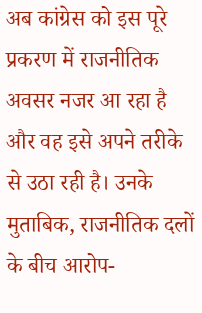अब कांग्रेस को इस पूरे प्रकरण में राजनीतिक अवसर नजर आ रहा है और वह इसे अपने तरीके से उठा रही है। उनके मुताबिक, राजनीतिक दलों के बीच आरोप-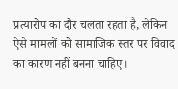प्रत्यारोप का दौर चलता रहता है, लेकिन ऐसे मामलों को सामाजिक स्तर पर विवाद का कारण नहीं बनना चाहिए।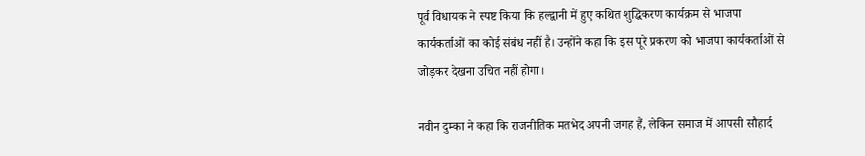पूर्व विधायक ने स्पष्ट किया कि हल्द्वानी में हुए कथित शुद्धिकरण कार्यक्रम से भाजपा कार्यकर्ताओं का कोई संबंध नहीं है। उन्होंने कहा कि इस पूरे प्रकरण को भाजपा कार्यकर्ताओं से जोड़कर देखना उचित नहीं होगा।

नवीन दुम्का ने कहा कि राजनीतिक मतभेद अपनी जगह हैं, लेकिन समाज में आपसी सौहार्द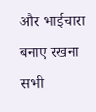और भाईचारा बनाए रखना सभी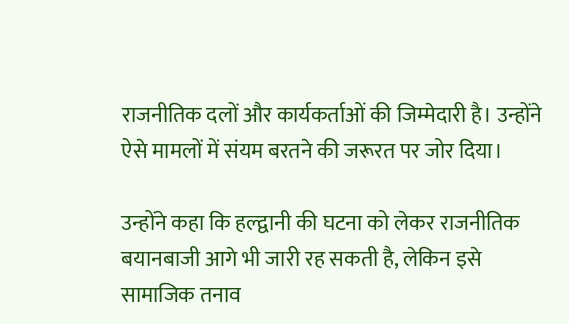राजनीतिक दलों और कार्यकर्ताओं की जिम्मेदारी है। उन्होंने ऐसे मामलों में संयम बरतने की जरूरत पर जोर दिया।

उन्होंने कहा कि हल्द्वानी की घटना को लेकर राजनीतिक बयानबाजी आगे भी जारी रह सकती है, लेकिन इसे सामाजिक तनाव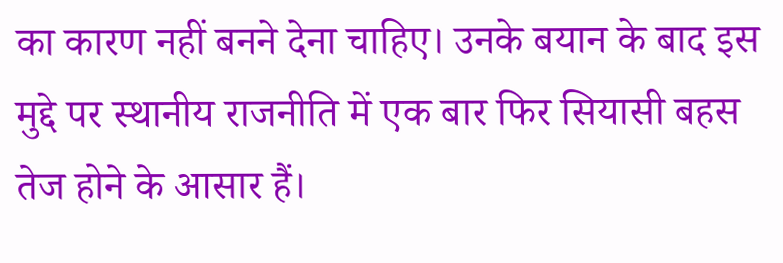का कारण नहीं बनने देना चाहिए। उनके बयान के बाद इस मुद्दे पर स्थानीय राजनीति में एक बार फिर सियासी बहस तेज होने के आसार हैं।